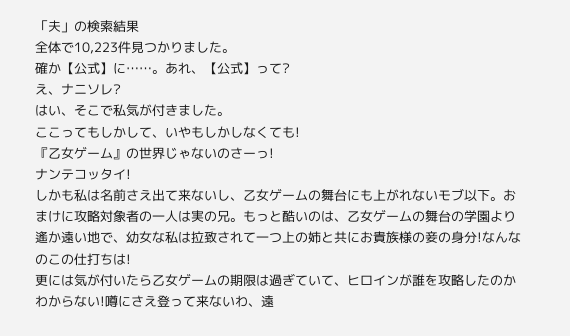「夫」の検索結果
全体で10,223件見つかりました。
確か【公式】に……。あれ、【公式】って?
え、ナニソレ?
はい、そこで私気が付きました。
ここってもしかして、いやもしかしなくても!
『乙女ゲーム』の世界じゃないのさーっ!
ナンテコッタイ!
しかも私は名前さえ出て来ないし、乙女ゲームの舞台にも上がれないモブ以下。おまけに攻略対象者の一人は実の兄。もっと酷いのは、乙女ゲームの舞台の学園より遙か遠い地で、幼女な私は拉致されて一つ上の姉と共にお貴族様の妾の身分!なんなのこの仕打ちは!
更には気が付いたら乙女ゲームの期限は過ぎていて、ヒロインが誰を攻略したのかわからない!噂にさえ登って来ないわ、遠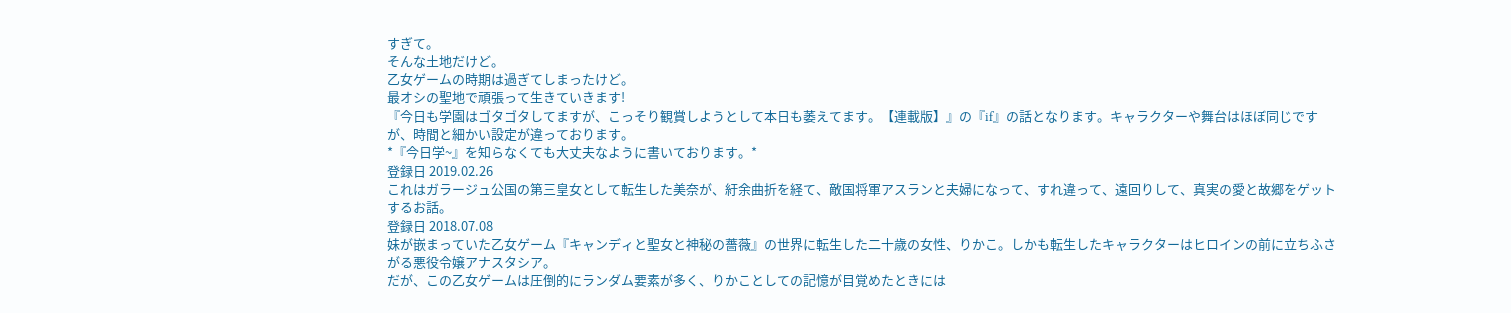すぎて。
そんな土地だけど。
乙女ゲームの時期は過ぎてしまったけど。
最オシの聖地で頑張って生きていきます!
『今日も学園はゴタゴタしてますが、こっそり観賞しようとして本日も萎えてます。【連載版】』の『if』の話となります。キャラクターや舞台はほぼ同じですが、時間と細かい設定が違っております。
*『今日学~』を知らなくても大丈夫なように書いております。*
登録日 2019.02.26
これはガラージュ公国の第三皇女として転生した美奈が、紆余曲折を経て、敵国将軍アスランと夫婦になって、すれ違って、遠回りして、真実の愛と故郷をゲットするお話。
登録日 2018.07.08
妹が嵌まっていた乙女ゲーム『キャンディと聖女と神秘の薔薇』の世界に転生した二十歳の女性、りかこ。しかも転生したキャラクターはヒロインの前に立ちふさがる悪役令嬢アナスタシア。
だが、この乙女ゲームは圧倒的にランダム要素が多く、りかことしての記憶が目覚めたときには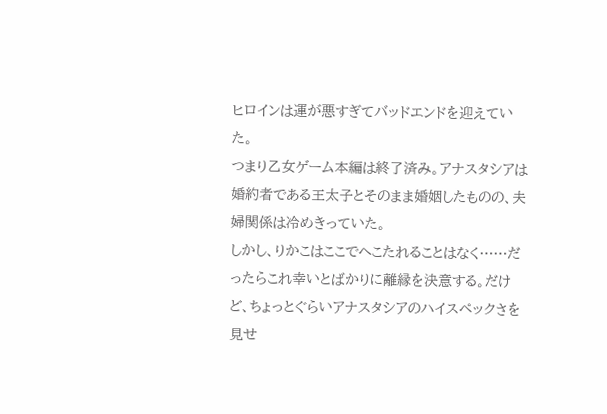ヒロインは運が悪すぎてバッドエンドを迎えていた。
つまり乙女ゲーム本編は終了済み。アナスタシアは婚約者である王太子とそのまま婚姻したものの、夫婦関係は冷めきっていた。
しかし、りかこはここでへこたれることはなく……だったらこれ幸いとばかりに離縁を決意する。だけど、ちょっとぐらいアナスタシアのハイスペックさを見せ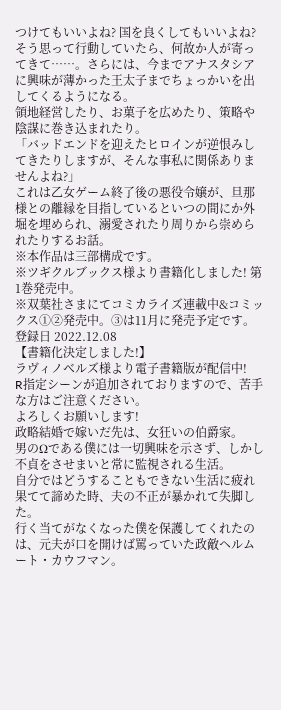つけてもいいよね? 国を良くしてもいいよね? そう思って行動していたら、何故か人が寄ってきて……。さらには、今までアナスタシアに興味が薄かった王太子までちょっかいを出してくるようになる。
領地経営したり、お菓子を広めたり、策略や陰謀に巻き込まれたり。
「バッドエンドを迎えたヒロインが逆恨みしてきたりしますが、そんな事私に関係ありませんよね?」
これは乙女ゲーム終了後の悪役令嬢が、旦那様との離縁を目指しているといつの間にか外堀を埋められ、溺愛されたり周りから崇められたりするお話。
※本作品は三部構成です。
※ツギクルブックス様より書籍化しました! 第1巻発売中。
※双葉社さまにてコミカライズ連載中&コミックス①②発売中。③は11月に発売予定です。
登録日 2022.12.08
【書籍化決定しました!】
ラヴィノベルズ様より電子書籍版が配信中!
R指定シーンが追加されておりますので、苦手な方はご注意ください。
よろしくお願いします!
政略結婚で嫁いだ先は、女狂いの伯爵家。
男のΩである僕には一切興味を示さず、しかし不貞をさせまいと常に監視される生活。
自分ではどうすることもできない生活に疲れ果てて諦めた時、夫の不正が暴かれて失脚した。
行く当てがなくなった僕を保護してくれたのは、元夫が口を開けば罵っていた政敵ヘルムート・カウフマン。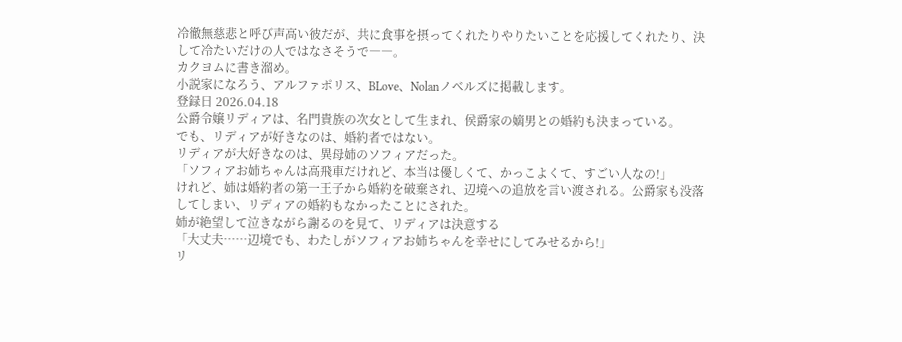冷徹無慈悲と呼び声高い彼だが、共に食事を摂ってくれたりやりたいことを応援してくれたり、決して冷たいだけの人ではなさそうで――。
カクヨムに書き溜め。
小説家になろう、アルファポリス、BLove、Nolanノベルズに掲載します。
登録日 2026.04.18
公爵令嬢リディアは、名門貴族の次女として生まれ、侯爵家の嫡男との婚約も決まっている。
でも、リディアが好きなのは、婚約者ではない。
リディアが大好きなのは、異母姉のソフィアだった。
「ソフィアお姉ちゃんは高飛車だけれど、本当は優しくて、かっこよくて、すごい人なの!」
けれど、姉は婚約者の第一王子から婚約を破棄され、辺境への追放を言い渡される。公爵家も没落してしまい、リディアの婚約もなかったことにされた。
姉が絶望して泣きながら謝るのを見て、リディアは決意する
「大丈夫……辺境でも、わたしがソフィアお姉ちゃんを幸せにしてみせるから!」
リ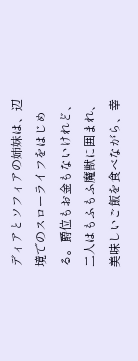ディアとソフィアの姉妹は、辺境でのスローライフをはじめる。爵位もお金もないけれど、二人はもふもふ魔獣に囲まれ、美味しいご飯を食べながら、幸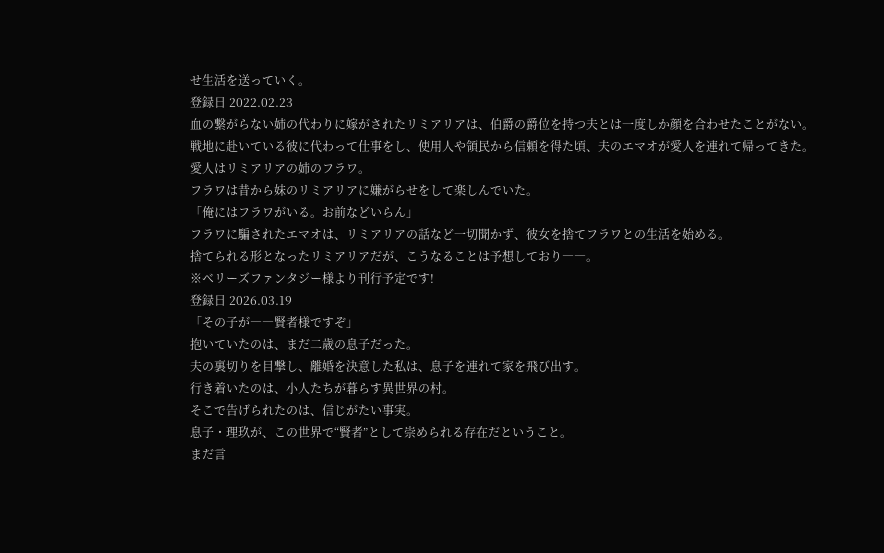せ生活を送っていく。
登録日 2022.02.23
血の繋がらない姉の代わりに嫁がされたリミアリアは、伯爵の爵位を持つ夫とは一度しか顔を合わせたことがない。
戦地に赴いている彼に代わって仕事をし、使用人や領民から信頼を得た頃、夫のエマオが愛人を連れて帰ってきた。
愛人はリミアリアの姉のフラワ。
フラワは昔から妹のリミアリアに嫌がらせをして楽しんでいた。
「俺にはフラワがいる。お前などいらん」
フラワに騙されたエマオは、リミアリアの話など一切聞かず、彼女を捨てフラワとの生活を始める。
捨てられる形となったリミアリアだが、こうなることは予想しており――。
※ベリーズファンタジー様より刊行予定です!
登録日 2026.03.19
「その子が――賢者様ですぞ」
抱いていたのは、まだ二歳の息子だった。
夫の裏切りを目撃し、離婚を決意した私は、息子を連れて家を飛び出す。
行き着いたのは、小人たちが暮らす異世界の村。
そこで告げられたのは、信じがたい事実。
息子・理玖が、この世界で“賢者”として崇められる存在だということ。
まだ言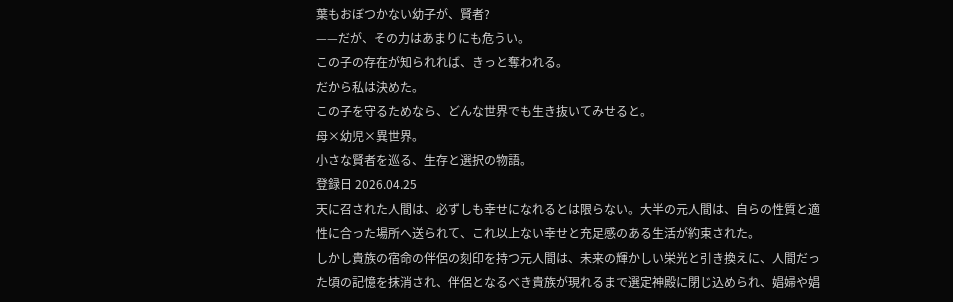葉もおぼつかない幼子が、賢者?
——だが、その力はあまりにも危うい。
この子の存在が知られれば、きっと奪われる。
だから私は決めた。
この子を守るためなら、どんな世界でも生き抜いてみせると。
母×幼児×異世界。
小さな賢者を巡る、生存と選択の物語。
登録日 2026.04.25
天に召された人間は、必ずしも幸せになれるとは限らない。大半の元人間は、自らの性質と適性に合った場所へ送られて、これ以上ない幸せと充足感のある生活が約束された。
しかし貴族の宿命の伴侶の刻印を持つ元人間は、未来の輝かしい栄光と引き換えに、人間だった頃の記憶を抹消され、伴侶となるべき貴族が現れるまで選定神殿に閉じ込められ、娼婦や娼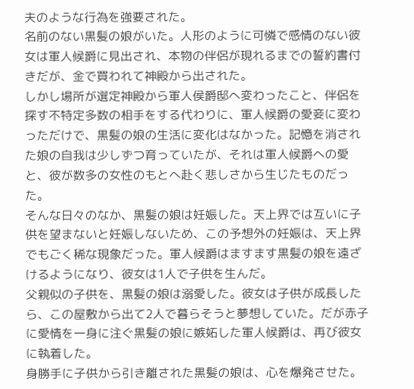夫のような行為を強要された。
名前のない黒髪の娘がいた。人形のように可憐で感情のない彼女は軍人候爵に見出され、本物の伴侶が現れるまでの誓約書付きだが、金で買われて神殿から出された。
しかし場所が選定神殿から軍人侯爵邸へ変わったこと、伴侶を探す不特定多数の相手をする代わりに、軍人候爵の愛妾に変わっただけで、黒髪の娘の生活に変化はなかった。記憶を消された娘の自我は少しずつ育っていたが、それは軍人候爵への愛と、彼が数多の女性のもとへ赴く悲しさから生じたものだった。
そんな日々のなか、黒髪の娘は妊娠した。天上界では互いに子供を望まないと妊娠しないため、この予想外の妊娠は、天上界でもごく稀な現象だった。軍人候爵はますます黒髪の娘を遠ざけるようになり、彼女は1人で子供を生んだ。
父親似の子供を、黒髪の娘は溺愛した。彼女は子供が成長したら、この屋敷から出て2人で暮らそうと夢想していた。だが赤子に愛情を一身に注ぐ黒髪の娘に嫉妬した軍人候爵は、再び彼女に執着した。
身勝手に子供から引き離された黒髪の娘は、心を爆発させた。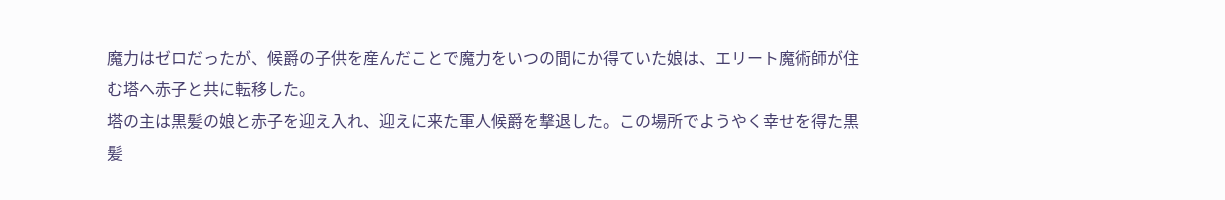魔力はゼロだったが、候爵の子供を産んだことで魔力をいつの間にか得ていた娘は、エリート魔術師が住む塔へ赤子と共に転移した。
塔の主は黒髪の娘と赤子を迎え入れ、迎えに来た軍人候爵を撃退した。この場所でようやく幸せを得た黒髪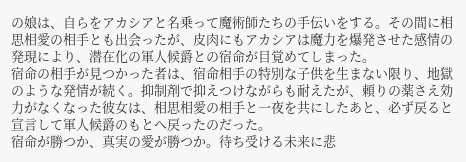の娘は、自らをアカシアと名乗って魔術師たちの手伝いをする。その間に相思相愛の相手とも出会ったが、皮肉にもアカシアは魔力を爆発させた感情の発現により、潜在化の軍人候爵との宿命が目覚めてしまった。
宿命の相手が見つかった者は、宿命相手の特別な子供を生まない限り、地獄のような発情が続く。抑制剤で抑えつけながらも耐えたが、頼りの薬さえ効力がなくなった彼女は、相思相愛の相手と一夜を共にしたあと、必ず戻ると宣言して軍人候爵のもとへ戻ったのだった。
宿命が勝つか、真実の愛が勝つか。待ち受ける未来に悲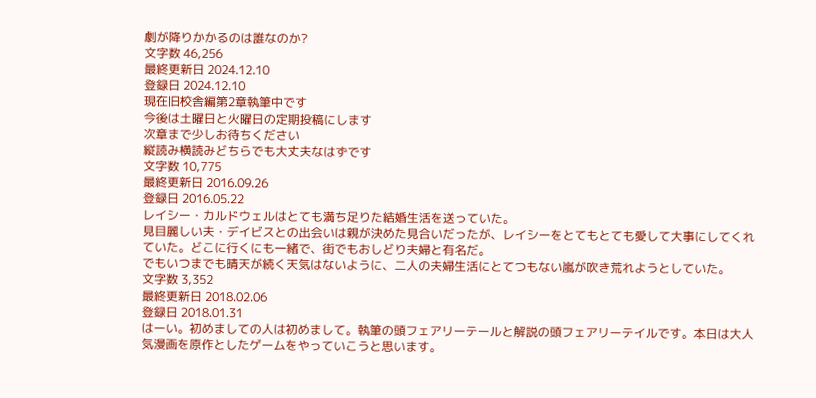劇が降りかかるのは誰なのか?
文字数 46,256
最終更新日 2024.12.10
登録日 2024.12.10
現在旧校舎編第2章執筆中です
今後は土曜日と火曜日の定期投稿にします
次章まで少しお待ちください
縦読み横読みどちらでも大丈夫なはずです
文字数 10,775
最終更新日 2016.09.26
登録日 2016.05.22
レイシー・カルドウェルはとても満ち足りた結婚生活を送っていた。
見目麗しい夫・デイビスとの出会いは親が決めた見合いだったが、レイシーをとてもとても愛して大事にしてくれていた。どこに行くにも一緒で、街でもおしどり夫婦と有名だ。
でもいつまでも晴天が続く天気はないように、二人の夫婦生活にとてつもない嵐が吹き荒れようとしていた。
文字数 3,352
最終更新日 2018.02.06
登録日 2018.01.31
はーい。初めましての人は初めまして。執筆の頭フェアリーテールと解説の頭フェアリーテイルです。本日は大人気漫画を原作としたゲームをやっていこうと思います。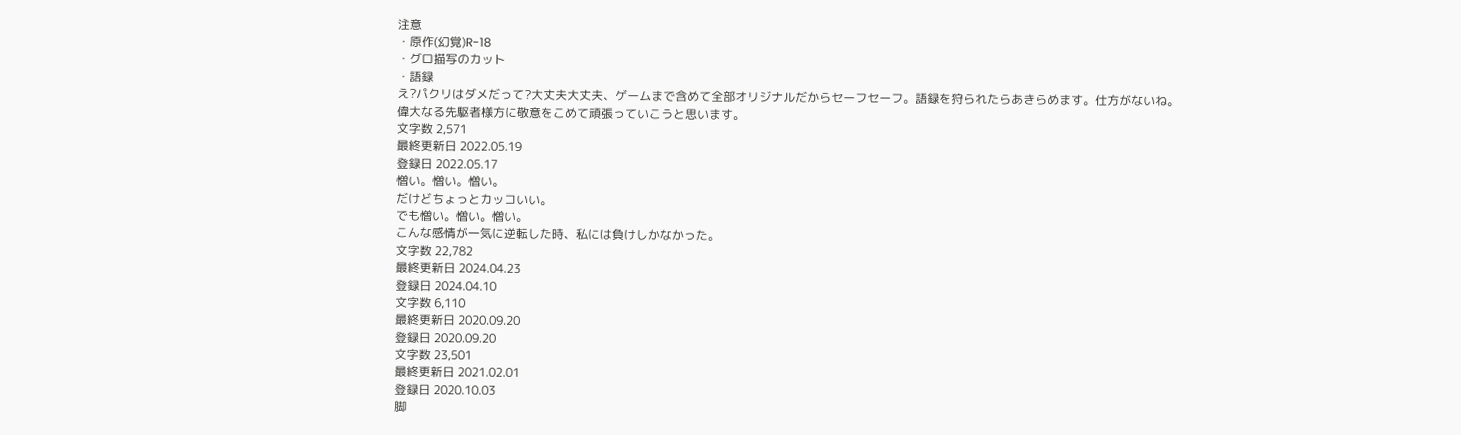注意
・原作(幻覚)R-18
・グロ描写のカット
・語録
え?パクリはダメだって?大丈夫大丈夫、ゲームまで含めて全部オリジナルだからセーフセーフ。語録を狩られたらあきらめます。仕方がないね。
偉大なる先駆者様方に敬意をこめて頑張っていこうと思います。
文字数 2,571
最終更新日 2022.05.19
登録日 2022.05.17
憎い。憎い。憎い。
だけどちょっとカッコいい。
でも憎い。憎い。憎い。
こんな感情が一気に逆転した時、私には負けしかなかった。
文字数 22,782
最終更新日 2024.04.23
登録日 2024.04.10
文字数 6,110
最終更新日 2020.09.20
登録日 2020.09.20
文字数 23,501
最終更新日 2021.02.01
登録日 2020.10.03
脚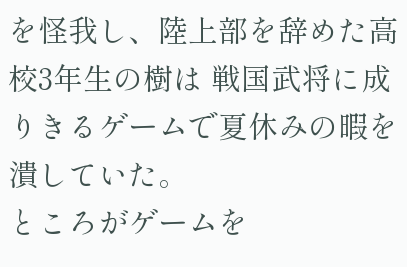を怪我し、陸上部を辞めた高校3年生の樹は 戦国武将に成りきるゲームで夏休みの暇を潰していた。
ところがゲームを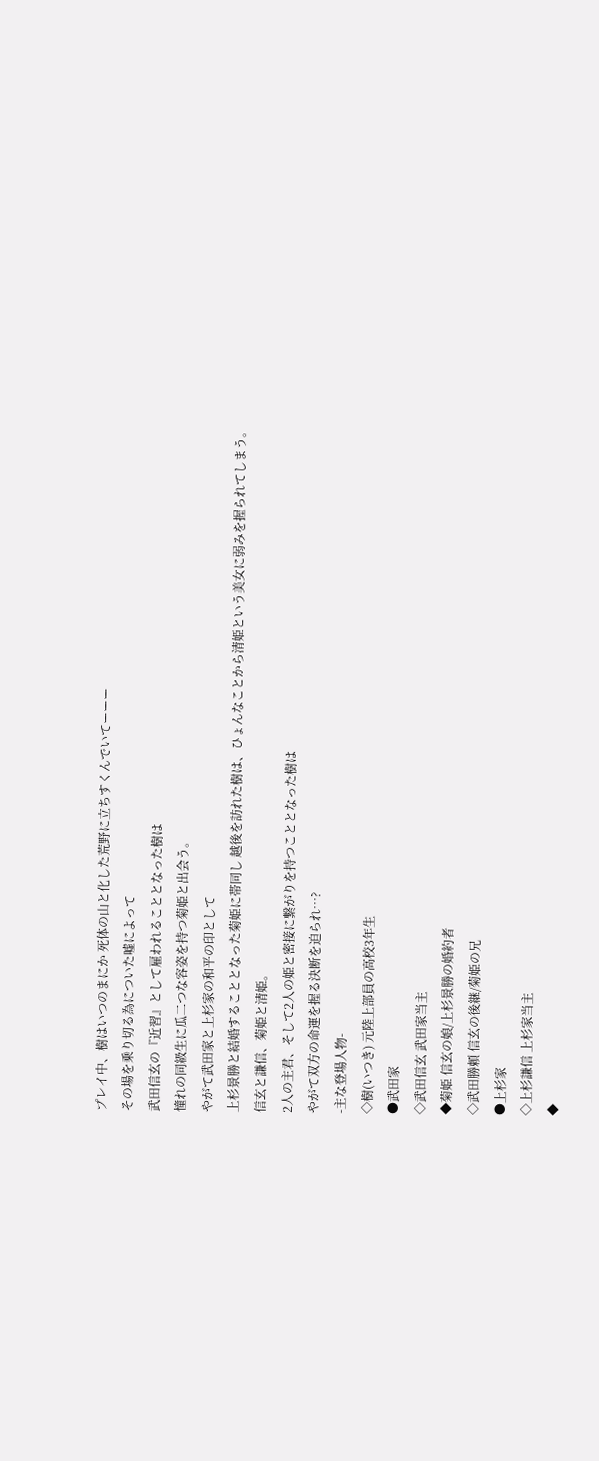プレイ中、樹はいつのまにか 死体の山と化した荒野に立ちすくんでいてーーー
その場を乗り切る為についた嘘によって
武田信玄の『近習』として雇われることとなった樹は
憧れの同級生に瓜二つな容姿を持つ菊姫と出会う。
やがて武田家と上杉家の和平の印として
上杉景勝と結婚することとなった菊姫に帯同し 越後を訪れた樹は、ひょんなことから清姫という美女に弱みを握られてしまう。
信玄と謙信、菊姫と清姫。
2人の主君、そして2人の姫と密接に繋がりを持つこととなった樹は
やがて双方の命運を握る決断を迫られ…?
-主な登場人物-
◇樹(いつき) 元陸上部員の高校3年生
●武田家
◇武田信玄 武田家当主
◆菊姫 信玄の娘/上杉景勝の婚約者
◇武田勝頼 信玄の後継/菊姫の兄
●上杉家
◇上杉謙信 上杉家当主
◆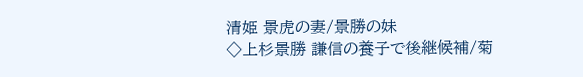清姫 景虎の妻/景勝の妹
◇上杉景勝 謙信の養子で後継候補/菊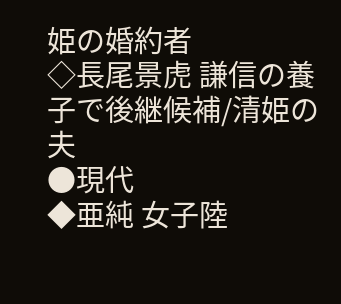姫の婚約者
◇長尾景虎 謙信の養子で後継候補/清姫の夫
●現代
◆亜純 女子陸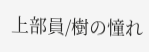上部員/樹の憧れ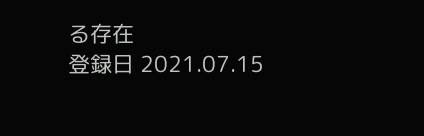る存在
登録日 2021.07.15